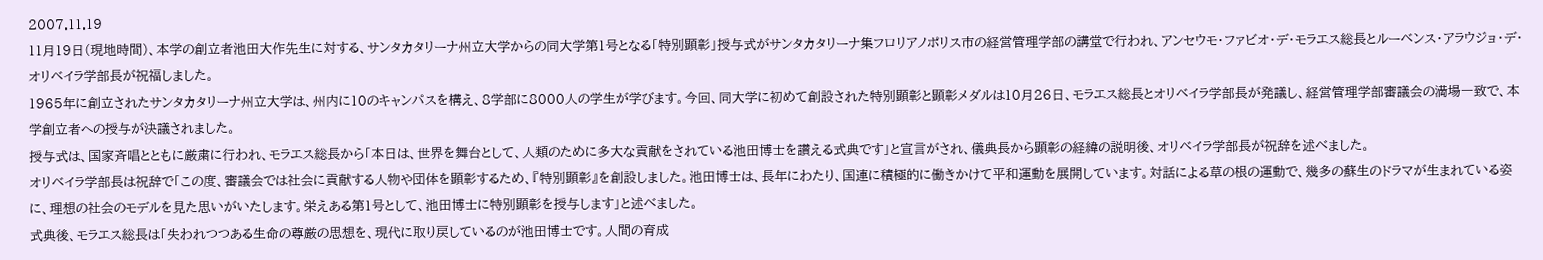2007.11.19
11月19日(現地時間)、本学の創立者池田大作先生に対する、サンタカタリーナ州立大学からの同大学第1号となる「特別顕彰」授与式がサンタカタリーナ集フロリアノポリス市の経営管理学部の講堂で行われ、アンセウモ・ファビオ・デ・モラエス総長とルーベンス・アラウジョ・デ・オリベイラ学部長が祝福しました。
1965年に創立されたサンタカタリーナ州立大学は、州内に10のキャンパスを構え、8学部に8000人の学生が学びます。今回、同大学に初めて創設された特別顕彰と顕彰メダルは10月26日、モラエス総長とオリベイラ学部長が発議し、経営管理学部審議会の満場一致で、本学創立者への授与が決議されました。
授与式は、国家斉唱とともに厳粛に行われ、モラエス総長から「本日は、世界を舞台として、人類のために多大な貢献をされている池田博士を讃える式典です」と宣言がされ、儀典長から顕彰の経緯の説明後、オリベイラ学部長が祝辞を述べました。
オリベイラ学部長は祝辞で「この度、審議会では社会に貢献する人物や団体を顕彰するため、『特別顕彰』を創設しました。池田博士は、長年にわたり、国連に積極的に働きかけて平和運動を展開しています。対話による草の根の運動で、幾多の蘇生のドラマが生まれている姿に、理想の社会のモデルを見た思いがいたします。栄えある第1号として、池田博士に特別顕彰を授与します」と述べました。
式典後、モラエス総長は「失われつつある生命の尊厳の思想を、現代に取り戻しているのが池田博士です。人間の育成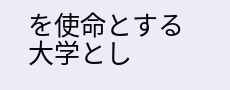を使命とする大学とし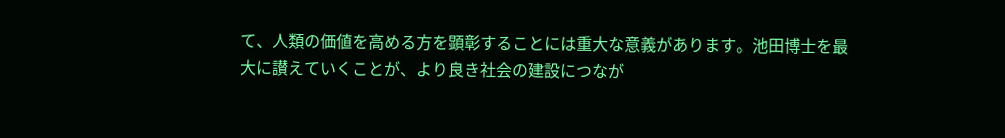て、人類の価値を高める方を顕彰することには重大な意義があります。池田博士を最大に讃えていくことが、より良き社会の建設につなが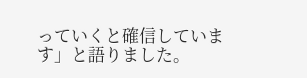っていくと確信しています」と語りました。